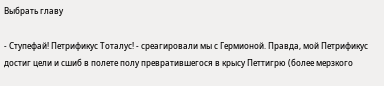Выбрать главу

- Ступефай! Петрификус Тоталус! - среагировали мы с Гермионой. Правда, мой Петрификус достиг цели и сшиб в полете полу превратившегося в крысу Петтигрю (более мерзкого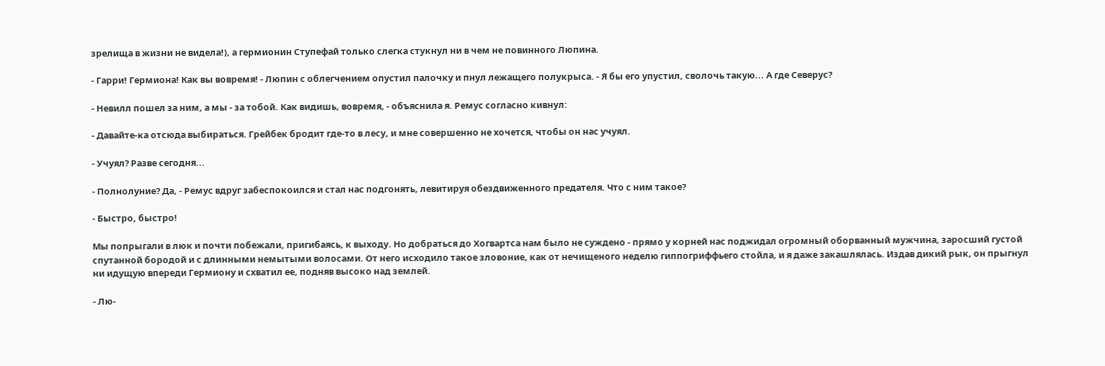зрелища в жизни не видела!), а гермионин Ступефай только слегка стукнул ни в чем не повинного Люпина.

- Гарри! Гермиона! Как вы вовремя! - Люпин с облегчением опустил палочку и пнул лежащего полукрыса. - Я бы его упустил, сволочь такую... А где Северус?

- Невилл пошел за ним, а мы - за тобой. Как видишь, вовремя, - объяснила я. Ремус согласно кивнул:

- Давайте-ка отсюда выбираться. Грейбек бродит где-то в лесу, и мне совершенно не хочется, чтобы он нас учуял.

- Учуял? Разве сегодня...

- Полнолуние? Да, - Ремус вдруг забеспокоился и стал нас подгонять, левитируя обездвиженного предателя. Что с ним такое?

- Быстро, быстро!

Мы попрыгали в люк и почти побежали, пригибаясь, к выходу. Но добраться до Хогвартса нам было не суждено - прямо у корней нас поджидал огромный оборванный мужчина, заросший густой спутанной бородой и с длинными немытыми волосами. От него исходило такое зловоние, как от нечищеного неделю гиппогриффьего стойла, и я даже закашлялась. Издав дикий рык, он прыгнул ни идущую впереди Гермиону и схватил ее, подняв высоко над землей.

- Лю-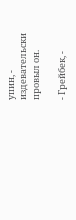упин, - издевательски провыл он.

- Грейбек, -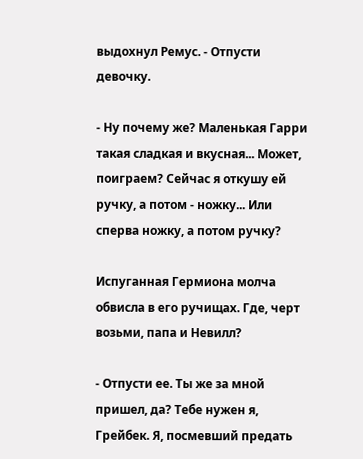выдохнул Ремус. - Отпусти девочку.

- Ну почему же? Маленькая Гарри такая сладкая и вкусная... Может, поиграем? Сейчас я откушу ей ручку, а потом - ножку... Или сперва ножку, а потом ручку?

Испуганная Гермиона молча обвисла в его ручищах. Где, черт возьми, папа и Невилл?

- Отпусти ее. Ты же за мной пришел, да? Тебе нужен я, Грейбек. Я, посмевший предать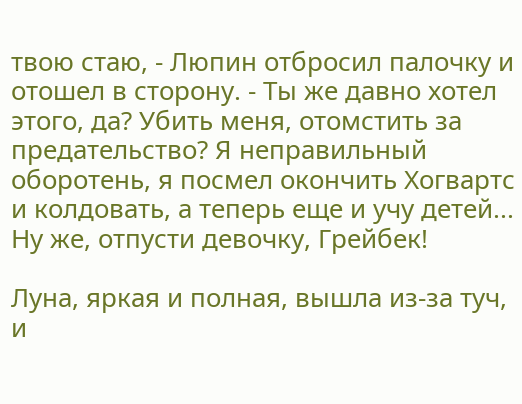твою стаю, - Люпин отбросил палочку и отошел в сторону. - Ты же давно хотел этого, да? Убить меня, отомстить за предательство? Я неправильный оборотень, я посмел окончить Хогвартс и колдовать, а теперь еще и учу детей... Ну же, отпусти девочку, Грейбек!

Луна, яркая и полная, вышла из-за туч, и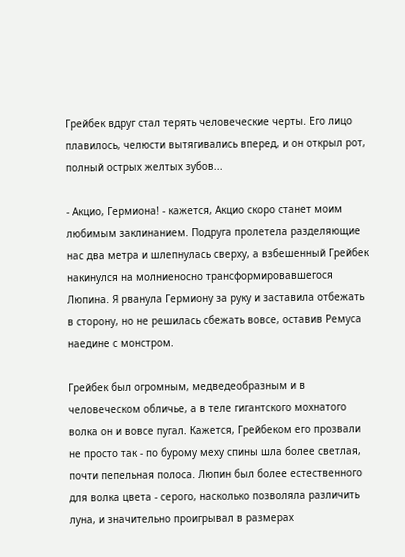Грейбек вдруг стал терять человеческие черты. Его лицо плавилось, челюсти вытягивались вперед, и он открыл рот, полный острых желтых зубов...

- Акцио, Гермиона! - кажется, Акцио скоро станет моим любимым заклинанием. Подруга пролетела разделяющие нас два метра и шлепнулась сверху, а взбешенный Грейбек накинулся на молниеносно трансформировавшегося Люпина. Я рванула Гермиону за руку и заставила отбежать в сторону, но не решилась сбежать вовсе, оставив Ремуса наедине с монстром.

Грейбек был огромным, медведеобразным и в человеческом обличье, а в теле гигантского мохнатого волка он и вовсе пугал. Кажется, Грейбеком его прозвали не просто так - по бурому меху спины шла более светлая, почти пепельная полоса. Люпин был более естественного для волка цвета - серого, насколько позволяла различить луна, и значительно проигрывал в размерах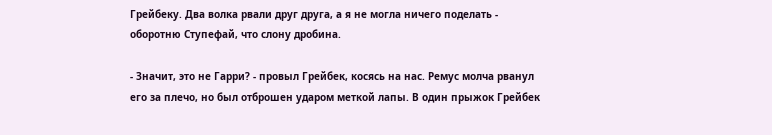Грейбеку. Два волка рвали друг друга, а я не могла ничего поделать - оборотню Ступефай, что слону дробина.

- Значит, это не Гарри? - провыл Грейбек, косясь на нас. Ремус молча рванул его за плечо, но был отброшен ударом меткой лапы. В один прыжок Грейбек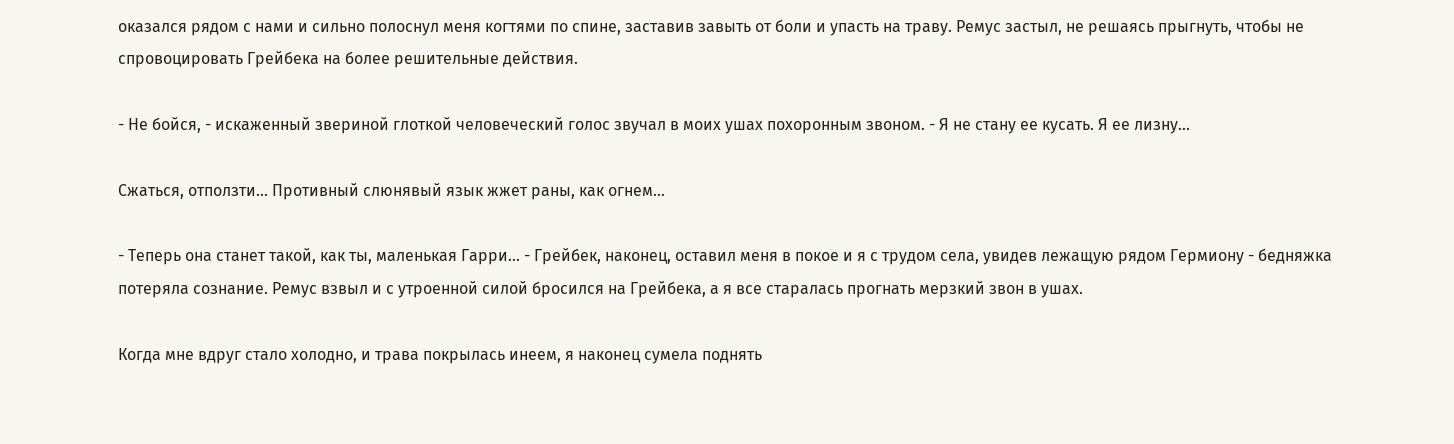оказался рядом с нами и сильно полоснул меня когтями по спине, заставив завыть от боли и упасть на траву. Ремус застыл, не решаясь прыгнуть, чтобы не спровоцировать Грейбека на более решительные действия.

- Не бойся, - искаженный звериной глоткой человеческий голос звучал в моих ушах похоронным звоном. - Я не стану ее кусать. Я ее лизну...

Сжаться, отползти... Противный слюнявый язык жжет раны, как огнем...

- Теперь она станет такой, как ты, маленькая Гарри... - Грейбек, наконец, оставил меня в покое и я с трудом села, увидев лежащую рядом Гермиону - бедняжка потеряла сознание. Ремус взвыл и с утроенной силой бросился на Грейбека, а я все старалась прогнать мерзкий звон в ушах.

Когда мне вдруг стало холодно, и трава покрылась инеем, я наконец сумела поднять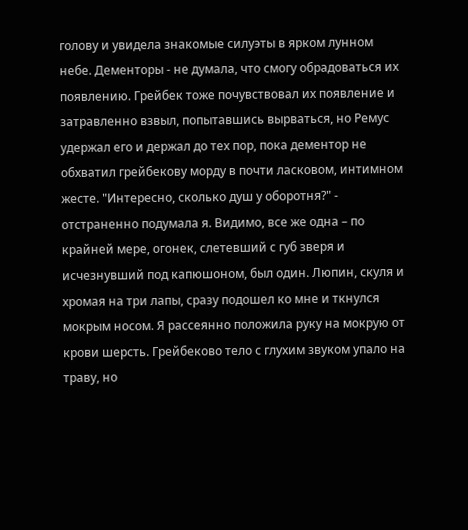голову и увидела знакомые силуэты в ярком лунном небе. Дементоры - не думала, что смогу обрадоваться их появлению. Грейбек тоже почувствовал их появление и затравленно взвыл, попытавшись вырваться, но Ремус удержал его и держал до тех пор, пока дементор не обхватил грейбекову морду в почти ласковом, интимном жесте. "Интересно, сколько душ у оборотня?" - отстраненно подумала я. Видимо, все же одна – по крайней мере, огонек, слетевший с губ зверя и исчезнувший под капюшоном, был один. Люпин, скуля и хромая на три лапы, сразу подошел ко мне и ткнулся мокрым носом. Я рассеянно положила руку на мокрую от крови шерсть. Грейбеково тело с глухим звуком упало на траву, но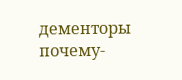дементоры почему-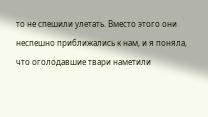то не спешили улетать. Вместо этого они неспешно приближались к нам, и я поняла, что оголодавшие твари наметили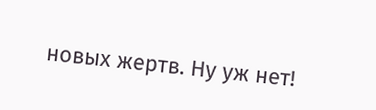новых жертв. Ну уж нет!